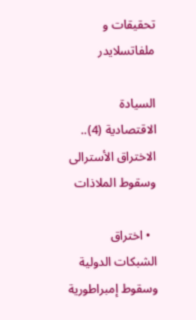تحقيقات و ملفاتسلايدر

السيادة الاقتصادية (4).. الاختراق الأسترالى وسقوط الملاذات

  • اختراق الشبكات الدولية وسقوط إمبراطورية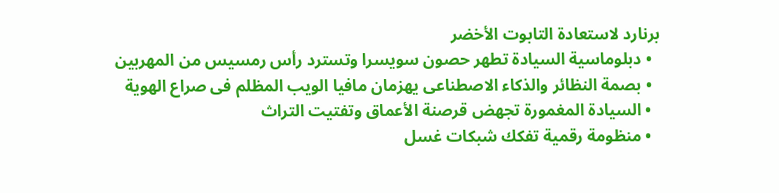برنارد لاستعادة التابوت الأخضر
  • دبلوماسية السيادة تطهر حصون سويسرا وتسترد رأس رمسيس من المهربين
  • بصمة النظائر والذكاء الاصطناعى يهزمان مافيا الويب المظلم فى صراع الهوية
  • السيادة المغمورة تجهض قرصنة الأعماق وتفتيت التراث
  • منظومة رقمية تفكك شبكات غسل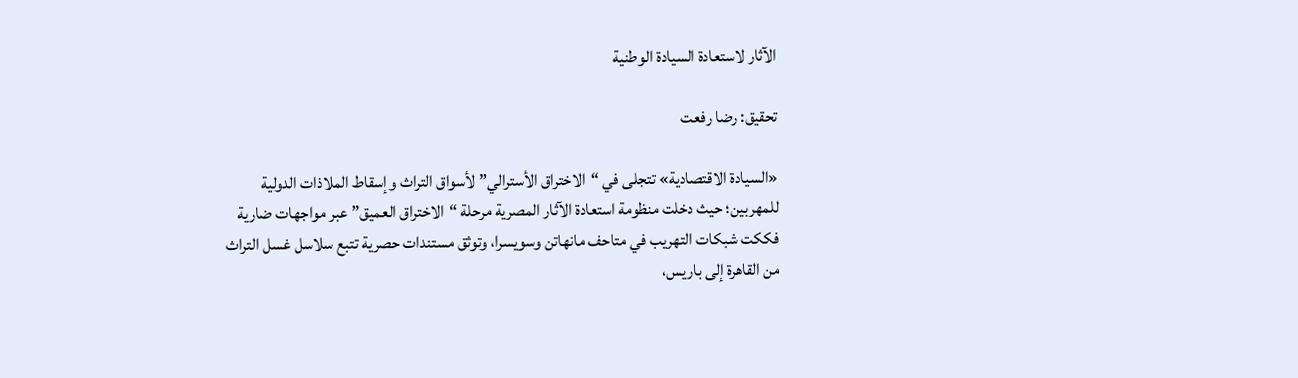الآثار لاستعادة السيادة الوطنية

تحقيق: رضا رفعت

«السيادة الاقتصادية» تتجلى في “الاختراق الأسترالي” لأسواق التراث وإسقاط الملاذات الدولية للمهربين؛ حيث دخلت منظومة استعادة الآثار المصرية مرحلة “الاختراق العميق” عبر مواجهات ضارية فككت شبكات التهريب في متاحف مانهاتن وسويسرا، وتوثق مستندات حصرية تتبع سلاسل غسل التراث من القاهرة إلى باريس،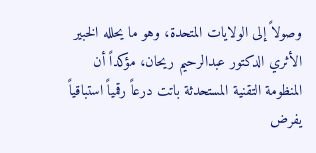وصولاً إلى الولايات المتحدة، وهو ما يحلله الخبير الأثري الدكتور عبدالرحيم ريحان، مؤكداً أن المنظومة التقنية المستحدثة باتت درعاً رقمياً استباقياً يفرض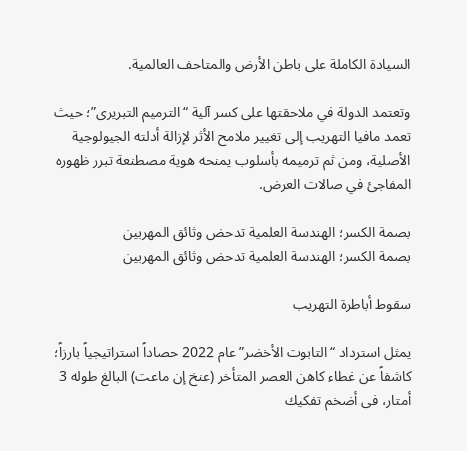السيادة الكاملة على باطن الأرض والمتاحف العالمية.

وتعتمد الدولة في ملاحقتها على كسر آلية “الترميم التبريرى”؛ حيث تعمد مافيا التهريب إلى تغيير ملامح الأثر لإزالة أدلته الجيولوجية الأصلية، ومن ثم ترميمه بأسلوب يمنحه هوية مصطنعة تبرر ظهوره المفاجئ في صالات العرض.

بصمة الكسر؛ الهندسة العلمية تدحض وثائق المهربين
بصمة الكسر؛ الهندسة العلمية تدحض وثائق المهربين

سقوط أباطرة التهريب

يمثل استرداد “التابوت الأخضر” عام 2022 حصاداً استراتيجياً بارزاً؛ كاشفاً عن غطاء كاهن العصر المتأخر (عنخ إن ماعت) البالغ طوله 3 أمتار، فى أضخم تفكيك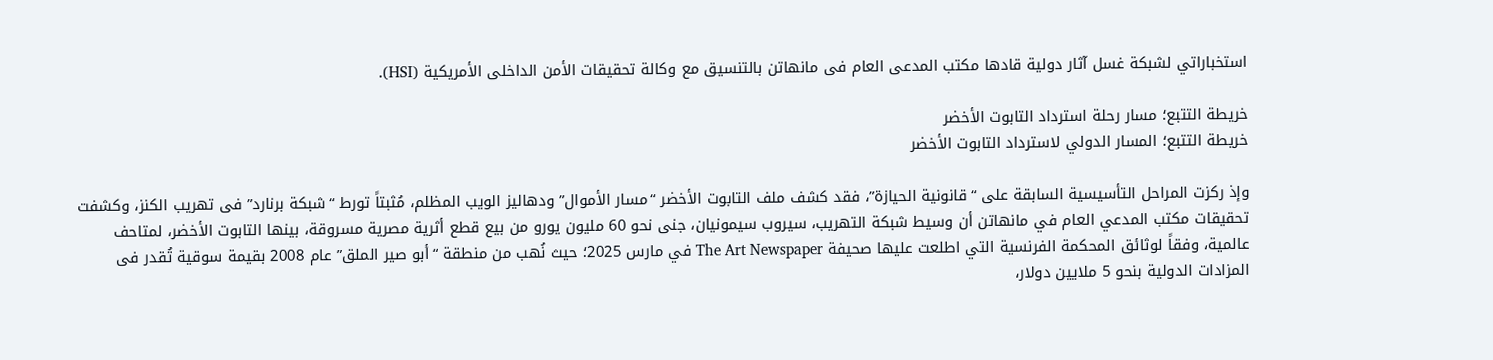استخباراتي لشبكة غسل آثار دولية قادها مكتب المدعى العام فى مانهاتن بالتنسيق مع وكالة تحقيقات الأمن الداخلى الأمريكية (HSI).

خريطة التتبع؛ مسار رحلة استرداد التابوت الأخضر
خريطة التتبع؛ المسار الدولي لاسترداد التابوت الأخضر

وإذ ركزت المراحل التأسيسية السابقة على “قانونية الحيازة”، فقد كشف ملف التابوت الأخضر “مسار الأموال” ودهاليز الويب المظلم، مُثبتاً تورط “شبكة برنارد” فى تهريب الكنز، وكشفت تحقيقات مكتب المدعي العام في مانهاتن أن وسيط شبكة التهريب، سيروب سيمونيان، جنى نحو 60 مليون يورو من بيع قطع أثرية مصرية مسروقة، بينها التابوت الأخضر، لمتاحف عالمية، وفقاً لوثائق المحكمة الفرنسية التي اطلعت عليها صحيفة The Art Newspaper في مارس 2025؛ حيث نُهب من منطقة “أبو صير الملق” عام 2008 بقيمة سوقية تُقدر فى المزادات الدولية بنحو 5 ملايين دولار،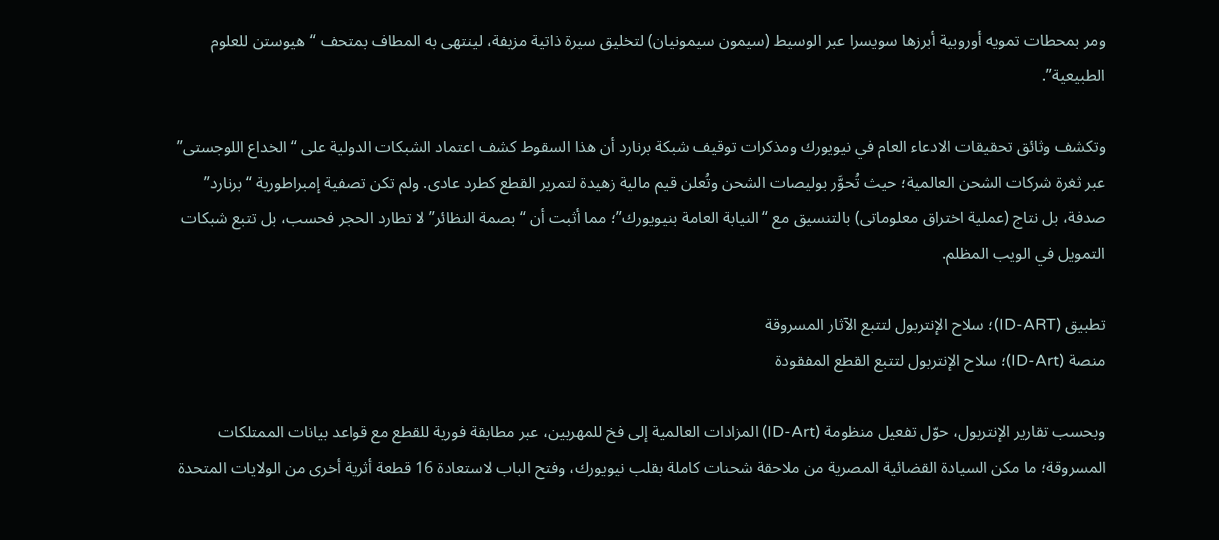ومر بمحطات تمويه أوروبية أبرزها سويسرا عبر الوسيط (سيمون سيمونيان) لتخليق سيرة ذاتية مزيفة، لينتهى به المطاف بمتحف “هيوستن للعلوم الطبيعية”.

وتكشف وثائق تحقيقات الادعاء العام في نيويورك ومذكرات توقيف شبكة برنارد أن هذا السقوط كشف اعتماد الشبكات الدولية على “الخداع اللوجستى” عبر ثغرة شركات الشحن العالمية؛ حيث تُحوَّر بوليصات الشحن وتُعلن قيم مالية زهيدة لتمرير القطع كطرد عادى. ولم تكن تصفية إمبراطورية “برنارد” صدفة، بل نتاج (عملية اختراق معلوماتى) بالتنسيق مع “النيابة العامة بنيويورك”؛ مما أثبت أن “بصمة النظائر” لا تطارد الحجر فحسب، بل تتبع شبكات التمويل في الويب المظلم.

تطبيق (ID-ART)؛ سلاح الإنتربول لتتبع الآثار المسروقة
منصة (ID-Art)؛ سلاح الإنتربول لتتبع القطع المفقودة

وبحسب تقارير الإنتربول، حوّل تفعيل منظومة (ID-Art) المزادات العالمية إلى فخ للمهربين، عبر مطابقة فورية للقطع مع قواعد بيانات الممتلكات المسروقة؛ ما مكن السيادة القضائية المصرية من ملاحقة شحنات كاملة بقلب نيويورك، وفتح الباب لاستعادة 16 قطعة أثرية أخرى من الولايات المتحدة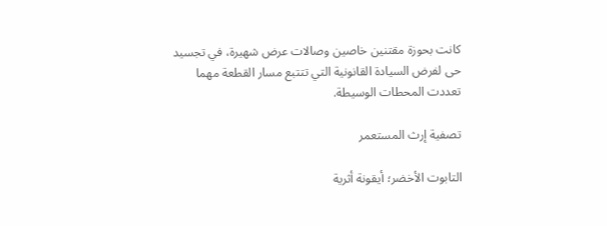كانت بحوزة مقتنين خاصين وصالات عرض شهيرة، في تجسيد حى لفرض السيادة القانونية التي تتتبع مسار القطعة مهما تعددت المحطات الوسيطة.

تصفية إرث المستعمر

التابوت الأخضر؛ أيقونة أثرية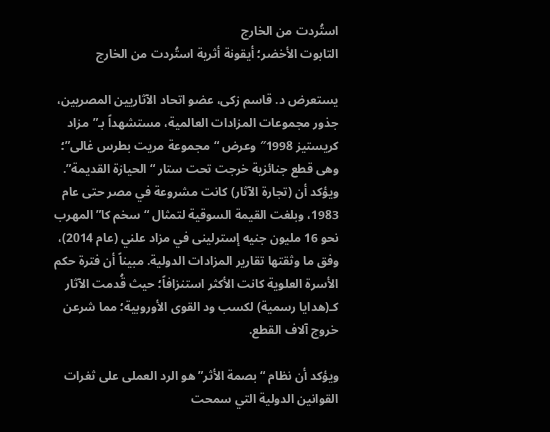استُردت من الخارج
التابوت الأخضر؛ أيقونة أثرية استُردت من الخارج

يستعرض د. قاسم زكى، عضو اتحاد الآثاريين المصريين، جذور مجموعات المزادات العالمية، مستشهداً بـ”مزاد كريستيز 1998″ وعرض “مجموعة مريت بطرس غالى”؛ وهى قطع جنائزية خرجت تحت ستار “الحيازة القديمة”. ويؤكد أن (تجارة الآثار) كانت مشروعة في مصر حتى عام 1983، وبلغت القيمة السوقية لتمثال “سخم كا” المهرب نحو 16 مليون جنيه إسترلينى في مزاد علني (عام 2014)، وفق ما وثقتها تقارير المزادات الدولية. مبيناً أن فترة حكم الأسرة العلوية كانت الأكثر استنزافاً؛ حيث قُدمت الآثار كـ(هدايا رسمية) لكسب ود القوى الأوروبية؛ مما شرعن خروج آلاف القطع.

ويؤكد أن نظام “بصمة الأثر” هو الرد العملى على ثغرات القوانين الدولية التي سمحت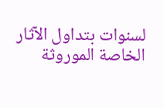لسنوات بتداول الآثار الخاصة الموروثة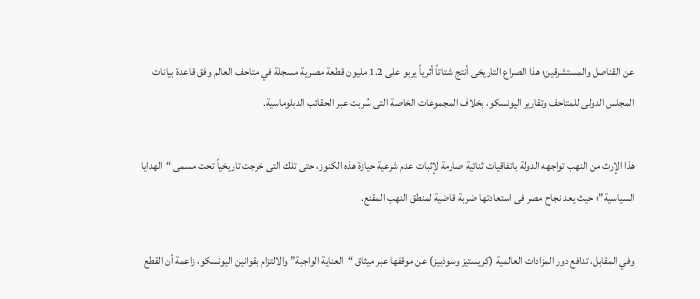عن القناصل والمستشرقين؛ هذا الصراع التاريخى أنتج شتاتاً أثرياً يربو على 1.2 مليون قطعة مصرية مسجلة في متاحف العالم وفق قاعدة بيانات المجلس الدولى للمتاحف وتقارير اليونسكو، بخلاف المجموعات الخاصة التى سُربت عبر الحقائب الدبلوماسية.

هذا الإرث من النهب تواجهه الدولة باتفاقيات ثنائية صارمة لإثبات عدم شرعية حيازة هذه الكنوز، حتى تلك التى خرجت تاريخياً تحت مسمى “الهدايا السياسية”؛ حيث يعد نجاح مصر فى استعادتها ضربة قاضية لمنطق النهب المقنع.

وفي المقابل، تدافع دور المزادات العالمية (كريستيز وسوذبيز) عن موقفها عبر ميثاق “العناية الواجبة” والالتزام بقوانين اليونسكو، زاعمة أن القطع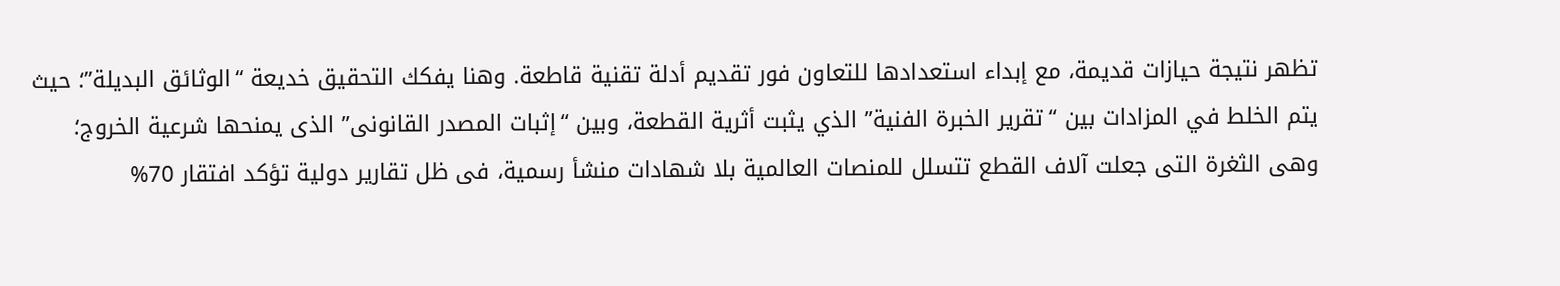تظهر نتيجة حيازات قديمة، مع إبداء استعدادها للتعاون فور تقديم أدلة تقنية قاطعة. وهنا يفكك التحقيق خديعة “الوثائق البديلة”؛ حيث يتم الخلط في المزادات بين “تقرير الخبرة الفنية” الذي يثبت أثرية القطعة، وبين “إثبات المصدر القانونى” الذى يمنحها شرعية الخروج؛ وهى الثغرة التى جعلت آلاف القطع تتسلل للمنصات العالمية بلا شهادات منشأ رسمية، فى ظل تقارير دولية تؤكد افتقار 70%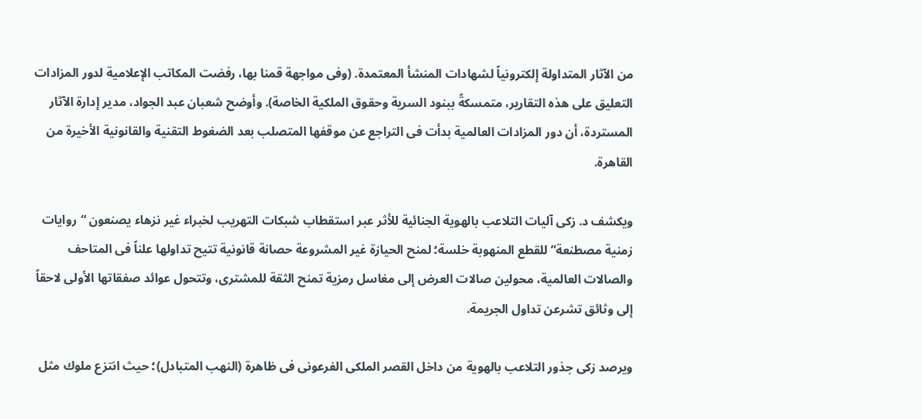من الآثار المتداولة إلكترونياً لشهادات المنشأ المعتمدة. (وفى مواجهة قمنا بها، رفضت المكاتب الإعلامية لدور المزادات التعليق على هذه التقارير، متمسكةً ببنود السرية وحقوق الملكية الخاصة). وأوضح شعبان عبد الجواد، مدير إدارة الآثار المستردة، أن دور المزادات العالمية بدأت فى التراجع عن موقفها المتصلب بعد الضغوط التقنية والقانونية الأخيرة من القاهرة.

ويكشف د. زكى آليات التلاعب بالهوية الجنائية للأثر عبر استقطاب شبكات التهريب لخبراء غير نزهاء يصنعون “روايات زمنية مصطنعة” للقطع المنهوبة خلسة؛ لمنح الحيازة غير المشروعة حصانة قانونية تتيح تداولها علناً فى المتاحف والصالات العالمية، محولين صالات العرض إلى مغاسل رمزية تمنح الثقة للمشترى، وتتحول عوائد صفقاتها الأولى لاحقاً إلى وثائق تشرعن تداول الجريمة.

ويرصد زكى جذور التلاعب بالهوية من داخل القصر الملكى الفرعونى فى ظاهرة (النهب المتبادل)؛ حيث انتزع ملوك مثل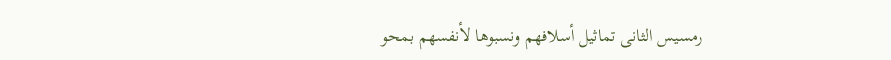رمسيس الثانى تماثيل أسلافهم ونسبوها لأنفسهم بمحو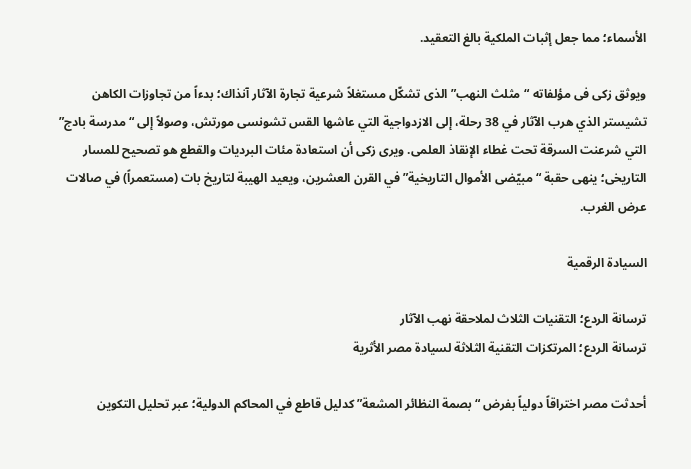الأسماء؛ مما جعل إثبات الملكية بالغ التعقيد.

ويوثق زكى فى مؤلفاته “مثلث النهب” الذى تشكّل مستغلاً شرعية تجارة الآثار آنذاك؛ بدءاً من تجاوزات الكاهن تشيستر الذي هرب الآثار في 38 رحلة، إلى الازدواجية التي عاشها القس تشونسى مورتش، وصولاً إلى “مدرسة بادج” التي شرعنت السرقة تحت غطاء الإنقاذ العلمى. ويرى زكى أن استعادة مئات البرديات والقطع هو تصحيح للمسار التاريخى؛ ينهى حقبة “مبيّضى الأموال التاريخية” في القرن العشرين، ويعيد الهيبة لتاريخ بات (مستعمراً) في صالات عرض الغرب.

السيادة الرقمية

ترسانة الردع؛ التقنيات الثلاث لملاحقة نهب الآثار
ترسانة الردع؛ المرتكزات التقنية الثلاثة لسيادة مصر الأثرية

أحدثت مصر اختراقاً دولياً بفرض “بصمة النظائر المشعة” كدليل قاطع في المحاكم الدولية؛ عبر تحليل التكوين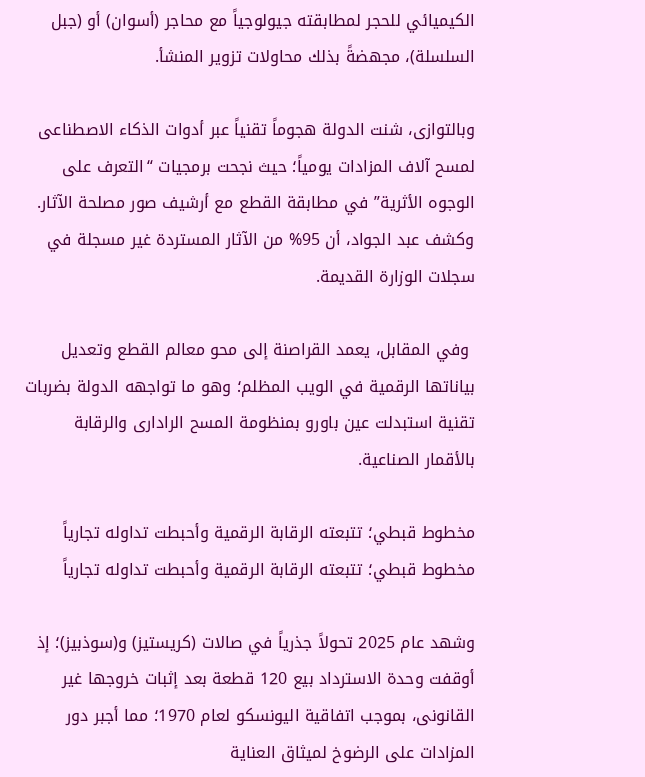الكيميائي للحجر لمطابقته جيولوجياً مع محاجر (أسوان) أو (جبل السلسلة)، مجهضةً بذلك محاولات تزوير المنشأ.

وبالتوازى، شنت الدولة هجوماً تقنياً عبر أدوات الذكاء الاصطناعى لمسح آلاف المزادات يومياً؛ حيث نجحت برمجيات “التعرف على الوجوه الأثرية” في مطابقة القطع مع أرشيف صور مصلحة الآثار. وكشف عبد الجواد، أن 95% من الآثار المستردة غير مسجلة في سجلات الوزارة القديمة.

 وفي المقابل، يعمد القراصنة إلى محو معالم القطع وتعديل بياناتها الرقمية في الويب المظلم؛ وهو ما تواجهه الدولة بضربات تقنية استبدلت عين باورو بمنظومة المسح الرادارى والرقابة بالأقمار الصناعية.

مخطوط قبطي؛ تتبعته الرقابة الرقمية وأحبطت تداوله تجارياً
مخطوط قبطي؛ تتبعته الرقابة الرقمية وأحبطت تداوله تجارياً

وشهد عام 2025 تحولاً جذرياً في صالات (كريستيز) و(سوذبيز)؛ إذ أوقفت وحدة الاسترداد بيع 120 قطعة بعد إثبات خروجها غير القانونى، بموجب اتفاقية اليونسكو لعام 1970؛ مما أجبر دور المزادات على الرضوخ لميثاق العناية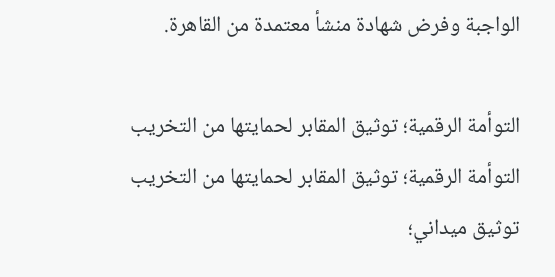الواجبة وفرض شهادة منشأ معتمدة من القاهرة.

التوأمة الرقمية؛ توثيق المقابر لحمايتها من التخريب
التوأمة الرقمية؛ توثيق المقابر لحمايتها من التخريب
توثيق ميداني؛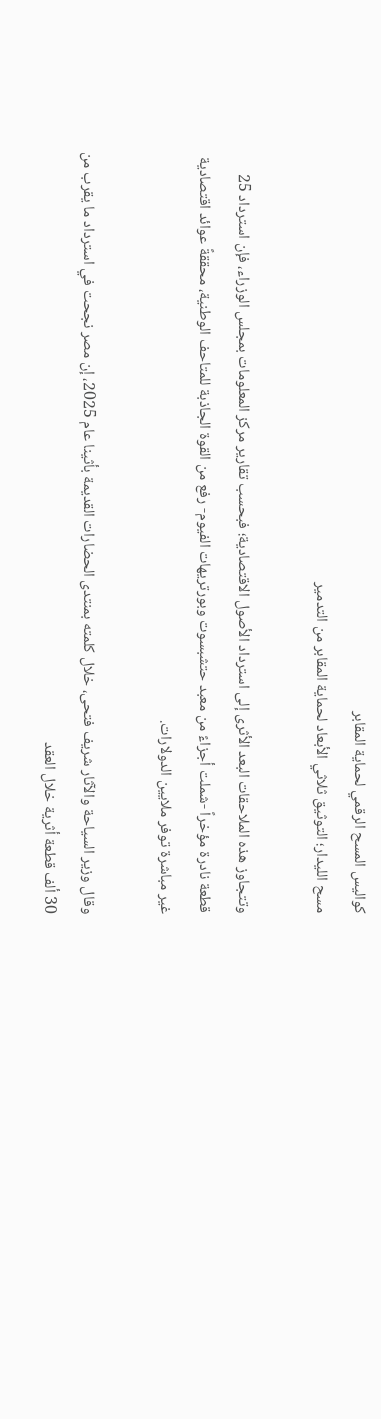كواليس المسح الرقمي لحماية المقابر
مسح الليدار؛ التوثيق ثلاثي الأبعاد لحماية المقابر من التدمير

وتتجاوز هذه الملاحقات البعد الأثرى إلى استرداد الأصول الاقتصادية؛ فبحسب تقارير مركز المعلومات بمجلس الوزراء، فإن استرداد 25 قطعة نادرة مؤخراً -شملت أجزاءً من معبد حتشبسوت وبورتريهات الفيوم- رفع من القوة الجاذبة للمتاحف الوطنية، محققةً عوائد اقتصادية غير مباشرة توفر ملايين الدولارات.

وقال وزير السياحة والآثار شريف فتحى، خلال كلمته بمنتدى الحضارات القديمة بأثينا عام 2025، إن مصر نجحت في استرداد ما يقرب من 30 ألف قطعة أثرية خلال العقد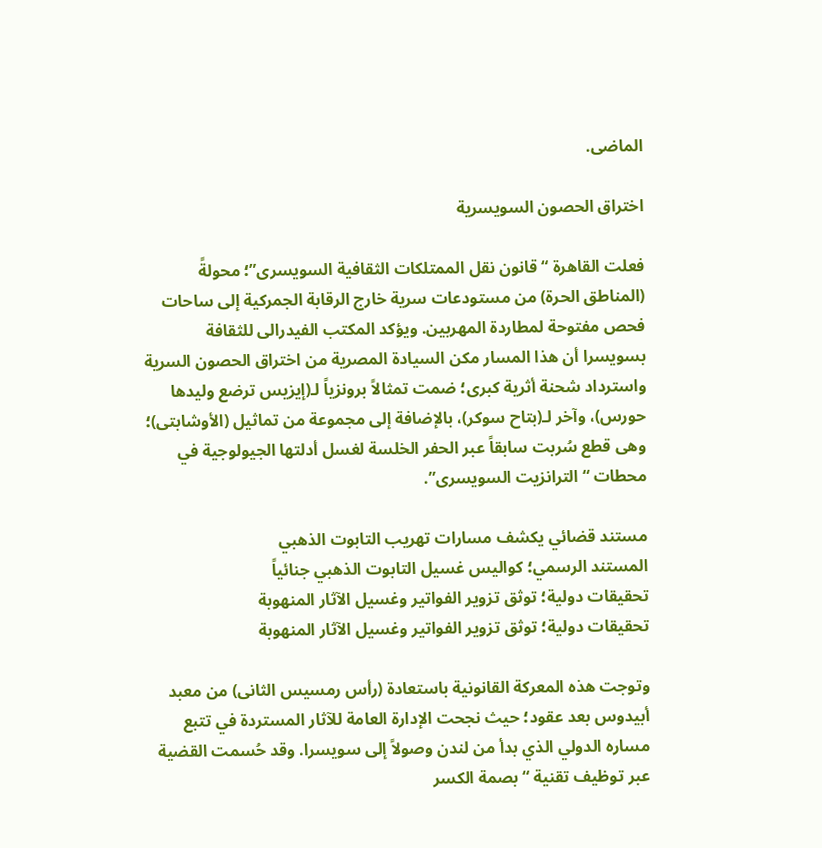الماضى.

اختراق الحصون السويسرية

فعلت القاهرة “قانون نقل الممتلكات الثقافية السويسرى”؛ محولةً (المناطق الحرة) من مستودعات سرية خارج الرقابة الجمركية إلى ساحات فحص مفتوحة لمطاردة المهربين. ويؤكد المكتب الفيدرالى للثقافة بسويسرا أن هذا المسار مكن السيادة المصرية من اختراق الحصون السرية واسترداد شحنة أثرية كبرى؛ ضمت تمثالاً برونزياً لـ(إيزيس ترضع وليدها حورس)، وآخر لـ(بتاح سوكر)، بالإضافة إلى مجموعة من تماثيل (الأوشابتى)؛ وهى قطع سُربت سابقاً عبر الحفر الخلسة لغسل أدلتها الجيولوجية في محطات “الترانزيت السويسرى”.

مستند قضائي يكشف مسارات تهريب التابوت الذهبي
المستند الرسمي؛ كواليس غسيل التابوت الذهبي جنائياً
تحقيقات دولية؛ توثق تزوير الفواتير وغسيل الآثار المنهوبة
تحقيقات دولية؛ توثق تزوير الفواتير وغسيل الآثار المنهوبة

وتوجت هذه المعركة القانونية باستعادة (رأس رمسيس الثانى) من معبد أبيدوس بعد عقود؛ حيث نجحت الإدارة العامة للآثار المستردة في تتبع مساره الدولي الذي بدأ من لندن وصولاً إلى سويسرا. وقد حُسمت القضية عبر توظيف تقنية “بصمة الكسر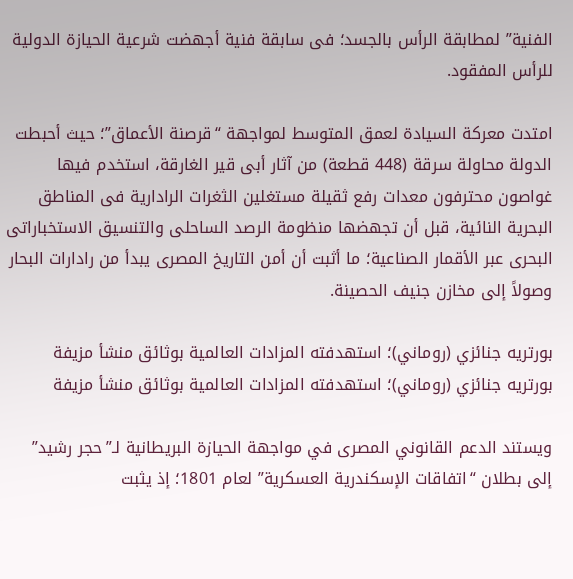الفنية” لمطابقة الرأس بالجسد؛ فى سابقة فنية أجهضت شرعية الحيازة الدولية للرأس المفقود.

امتدت معركة السيادة لعمق المتوسط لمواجهة “قرصنة الأعماق”؛ حيث أحبطت الدولة محاولة سرقة (448 قطعة) من آثار أبى قير الغارقة، استخدم فيها غواصون محترفون معدات رفع ثقيلة مستغلين الثغرات الرادارية فى المناطق البحرية النائية، قبل أن تجهضها منظومة الرصد الساحلى والتنسيق الاستخباراتى البحرى عبر الأقمار الصناعية؛ ما أثبت أن أمن التاريخ المصرى يبدأ من رادارات البحار وصولاً إلى مخازن جنيف الحصينة.

بورتريه جنائزي (روماني)؛ استهدفته المزادات العالمية بوثائق منشأ مزيفة
بورتريه جنائزي (روماني)؛ استهدفته المزادات العالمية بوثائق منشأ مزيفة

ويستند الدعم القانوني المصرى في مواجهة الحيازة البريطانية لـ”حجر رشيد” إلى بطلان “اتفاقات الإسكندرية العسكرية” لعام 1801؛ إذ يثبت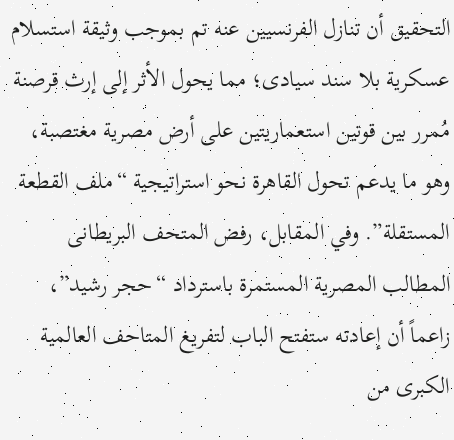التحقيق أن تنازل الفرنسيين عنه تم بموجب وثيقة استسلام عسكرية بلا سند سيادى؛ مما يحول الأثر إلى إرث قرصنة مُمرر بين قوتين استعماريتين على أرض مصرية مغتصبة، وهو ما يدعم تحول القاهرة نحو استراتيجية “ملف القطعة المستقلة”. وفي المقابل، رفض المتحف البريطانى المطالب المصرية المستمرة باسترداد “حجر رشيد”، زاعماً أن إعادته ستفتح الباب لتفريغ المتاحف العالمية الكبرى من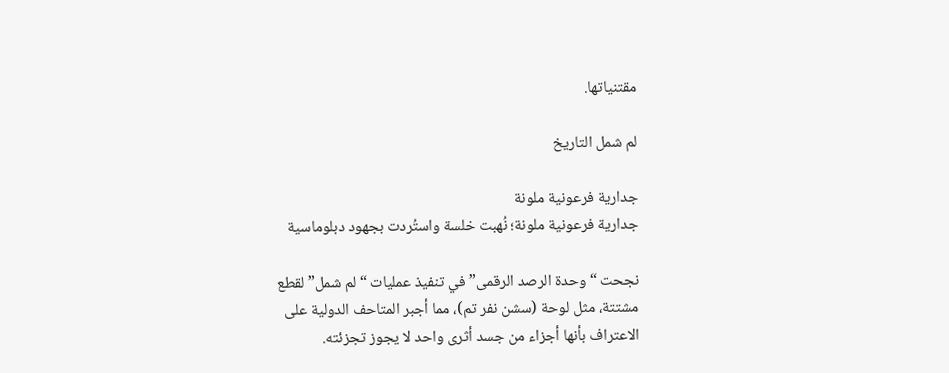مقتنياتها.

لم شمل التاريخ

جدارية فرعونية ملونة
جدارية فرعونية ملونة؛ نُهبت خلسة واستُردت بجهود دبلوماسية

نجحت “وحدة الرصد الرقمى” في تنفيذ عمليات “لم شمل” لقطع مشتتة، مثل لوحة (سشن نفر تم)، مما أجبر المتاحف الدولية على الاعتراف بأنها أجزاء من جسد أثرى واحد لا يجوز تجزئته.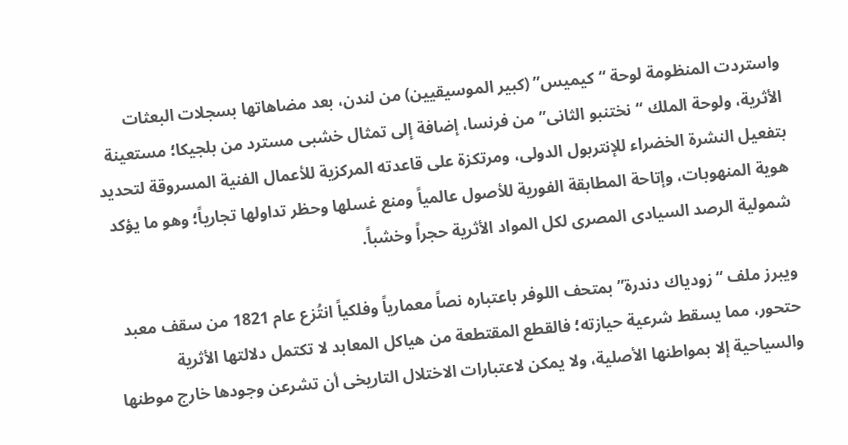واستردت المنظومة لوحة “كيميس” (كبير الموسيقيين) من لندن، بعد مضاهاتها بسجلات البعثات الأثرية، ولوحة الملك “نختنبو الثانى” من فرنسا، إضافة إلى تمثال خشبى مسترد من بلجيكا؛ مستعينة بتفعيل النشرة الخضراء للإنتربول الدولى، ومرتكزة على قاعدته المركزية للأعمال الفنية المسروقة لتحديد هوية المنهوبات، وإتاحة المطابقة الفورية للأصول عالمياً ومنع غسلها وحظر تداولها تجارياً؛ وهو ما يؤكد شمولية الرصد السيادى المصرى لكل المواد الأثرية حجراً وخشباً.

ويبرز ملف “زودياك دندرة” بمتحف اللوفر باعتباره نصاً معمارياً وفلكياً انتُزع عام 1821 من سقف معبد حتحور، مما يسقط شرعية حيازته؛ فالقطع المقتطعة من هياكل المعابد لا تكتمل دلالتها الأثرية والسياحية إلا بمواطنها الأصلية، ولا يمكن لاعتبارات الاختلال التاريخى أن تشرعن وجودها خارج موطنها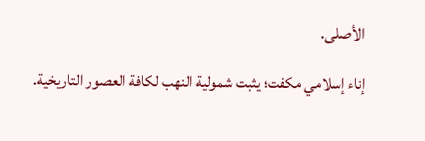الأصلى.

إناء إسلامي مكفت؛ يثبت شمولية النهب لكافة العصور التاريخية.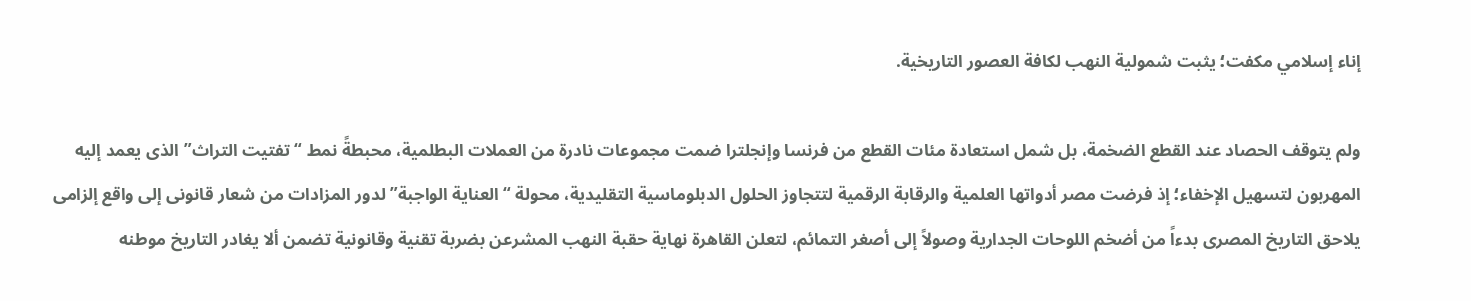إناء إسلامي مكفت؛ يثبت شمولية النهب لكافة العصور التاريخية.

ولم يتوقف الحصاد عند القطع الضخمة، بل شمل استعادة مئات القطع من فرنسا وإنجلترا ضمت مجموعات نادرة من العملات البطلمية، محبطةً نمط “تفتيت التراث” الذى يعمد إليه المهربون لتسهيل الإخفاء؛ إذ فرضت مصر أدواتها العلمية والرقابة الرقمية لتتجاوز الحلول الدبلوماسية التقليدية، محولة “العناية الواجبة” لدور المزادات من شعار قانونى إلى واقع إلزامى يلاحق التاريخ المصرى بدءاً من أضخم اللوحات الجدارية وصولاً إلى أصغر التمائم، لتعلن القاهرة نهاية حقبة النهب المشرعن بضربة تقنية وقانونية تضمن ألا يغادر التاريخ موطنه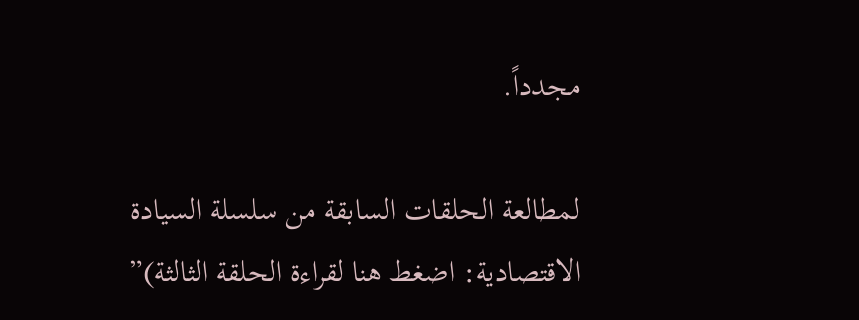مجدداً.

لمطالعة الحلقات السابقة من سلسلة السيادة الاقتصادية: اضغط هنا لقراءة الحلقة الثالثة)”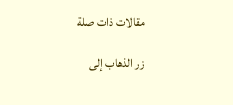مقالات ذات صلة

زر الذهاب إلى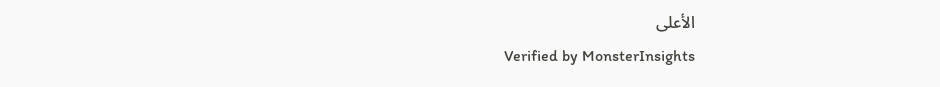الأعلى
Verified by MonsterInsights